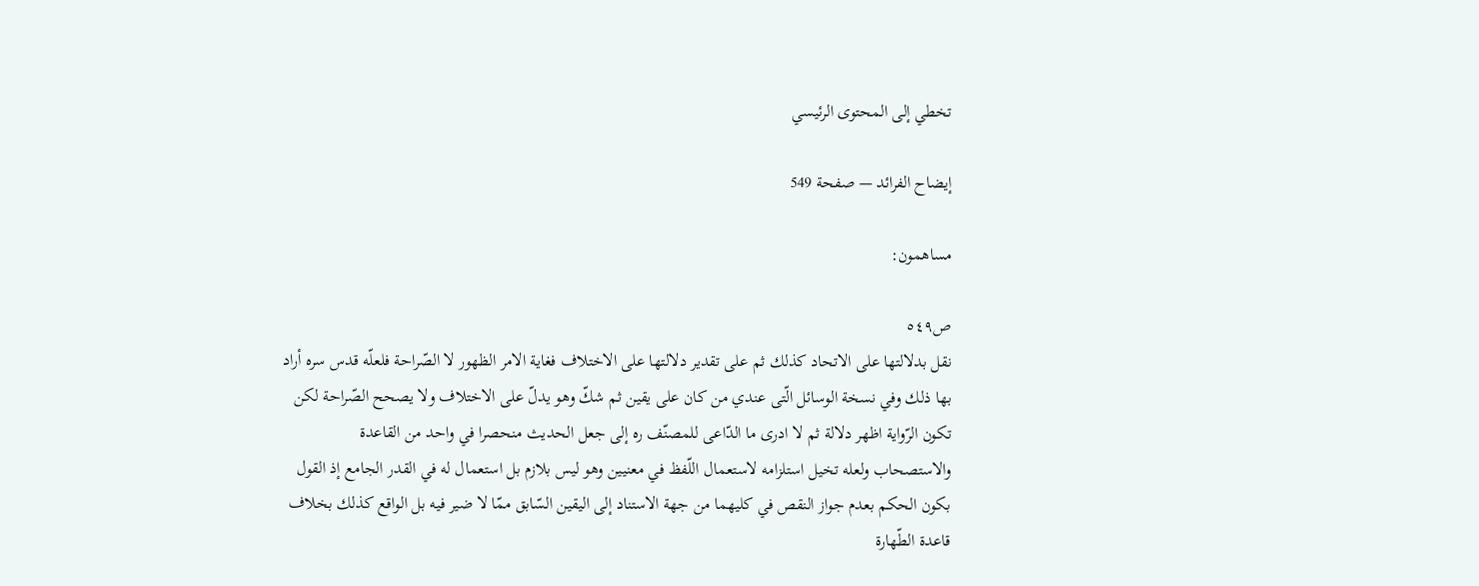تخطي إلى المحتوى الرئيسي

إيضاح الفرائد — صفحة 549

مساهمون:

ص٥٤٩
نقل بدلالتها على الاتحاد كذلك ثم على تقدير دلالتها على الاختلاف فغاية الامر الظهور لا الصّراحة فلعلّه قدس سره أراد بها ذلك وفي نسخة الوسائل الّتى عندي من كان على يقين ثم شكّ وهو يدلّ على الاختلاف ولا يصحح الصّراحة لكن تكون الرّواية اظهر دلالة ثم لا ادرى ما الدّاعى للمصنّف ره إلى جعل الحديث منحصرا في واحد من القاعدة والاستصحاب ولعله تخيل استلزامه لاستعمال اللّفظ في معنيين وهو ليس بلازم بل استعمال له في القدر الجامع إذ القول بكون الحكم بعدم جواز النقص في كليهما من جهة الاستناد إلى اليقين السّابق ممّا لا ضير فيه بل الواقع كذلك بخلاف قاعدة الطّهارة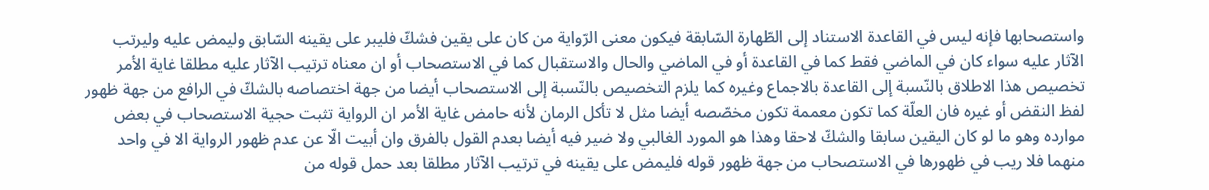واستصحابها فإنه ليس في القاعدة الاستناد إلى الطّهارة السّابقة فيكون معنى الرّواية من كان على يقين فشكّ فليبر على يقينه السّابق وليمض عليه وليرتب الآثار عليه سواء كان في الماضي فقط كما في القاعدة أو في الماضي والحال والاستقبال كما في الاستصحاب أو ان معناه ترتيب الآثار عليه مطلقا غاية الأمر تخصيص هذا الاطلاق بالنّسبة إلى القاعدة بالاجماع وغيره كما يلزم التخصيص بالنّسبة إلى الاستصحاب أيضا من جهة اختصاصه بالشكّ في الرافع من جهة ظهور لفظ النقض أو غيره فان العلّة كما تكون معممة تكون مخصّصه أيضا مثل لا تأكل الرمان لأنه حامض غاية الأمر ان الرواية تثبت حجية الاستصحاب في بعض موارده وهو ما لو كان اليقين سابقا والشكّ لاحقا وهذا هو المورد الغالبي ولا ضير فيه أيضا بعدم القول بالفرق وان أبيت الّا عن عدم ظهور الرواية الا في واحد منهما فلا ريب في ظهورها في الاستصحاب من جهة ظهور قوله فليمض على يقينه في ترتيب الآثار مطلقا بعد حمل قوله من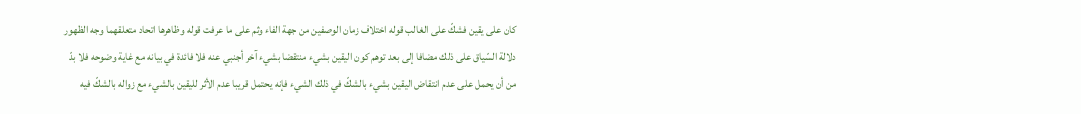كان على يقين فشكّ على الغالب قوله اختلاف زمان الوصفين من جهة الفاء وثم على ما عرفت قوله وظاهرها اتحاد متعلقهما وجه الظهور دلالة السّياق على ذلك مضافا إلى بعد توهم كون اليقين بشيء منتقضا بشيء آخر أجنبي عنه فلا فائدة في بيانه مع غاية وضوحه فلا بدّ من أن يحمل على عدم انتقاض اليقين بشيء بالشكّ في ذلك الشيء فإنه يحتمل قريبا عدم الأثر لليقين بالشيء مع زواله بالشكّ فيه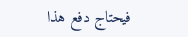فيحتاج دفع هذا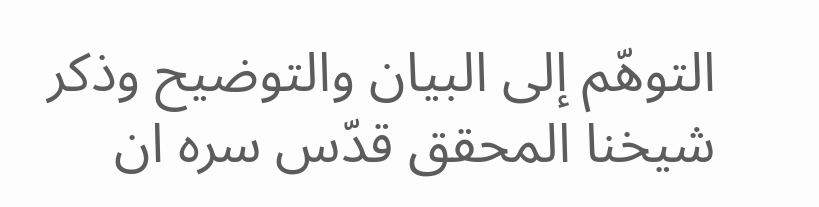التوهّم إلى البيان والتوضيح وذكر شيخنا المحقق قدّس سره ان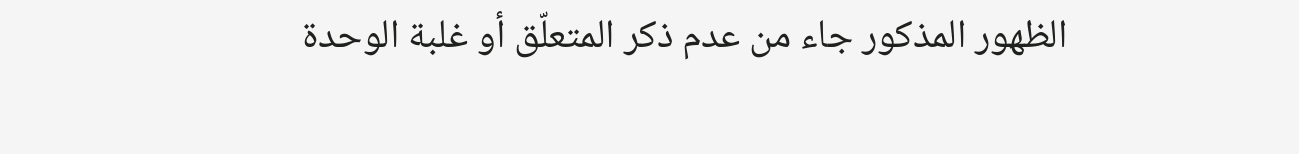الظهور المذكور جاء من عدم ذكر المتعلّق أو غلبة الوحدة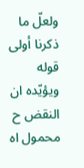ولعلّ ما ذكرنا أولى قوله ويؤيّده ان النقض ح محمول اه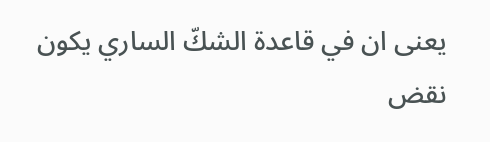يعنى ان في قاعدة الشكّ الساري يكون نقض